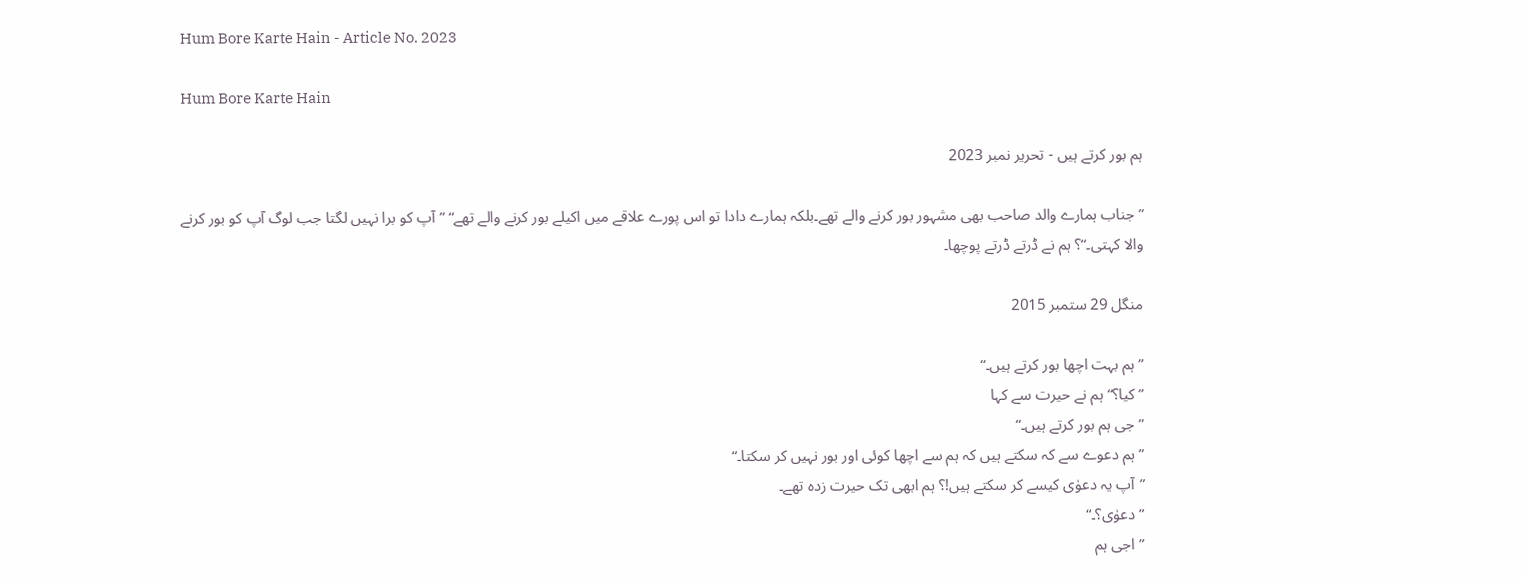Hum Bore Karte Hain - Article No. 2023

Hum Bore Karte Hain

ہم بور کرتے ہیں - تحریر نمبر 2023

”جناب ہمارے والد صاحب بھی مشہور بور کرنے والے تھے۔بلکہ ہمارے دادا تو اس پورے علاقے میں اکیلے بور کرنے والے تھے“ ”آپ کو برا نہیں لگتا جب لوگ آپ کو بور کرنے والا کہتی۔“؟ ہم نے ڈرتے ڈرتے پوچھا۔

منگل 29 ستمبر 2015

”ہم بہت اچھا بور کرتے ہیں۔“
”کیا؟“ ہم نے حیرت سے کہا
”جی ہم بور کرتے ہیں۔“
”ہم دعوے سے کہ سکتے ہیں کہ ہم سے اچھا کوئی اور بور نہیں کر سکتا۔“
”آپ یہ دعوٰی کیسے کر سکتے ہیں!؟ ہم ابھی تک حیرت زدہ تھے۔
”دعوٰی؟۔“
”اجی ہم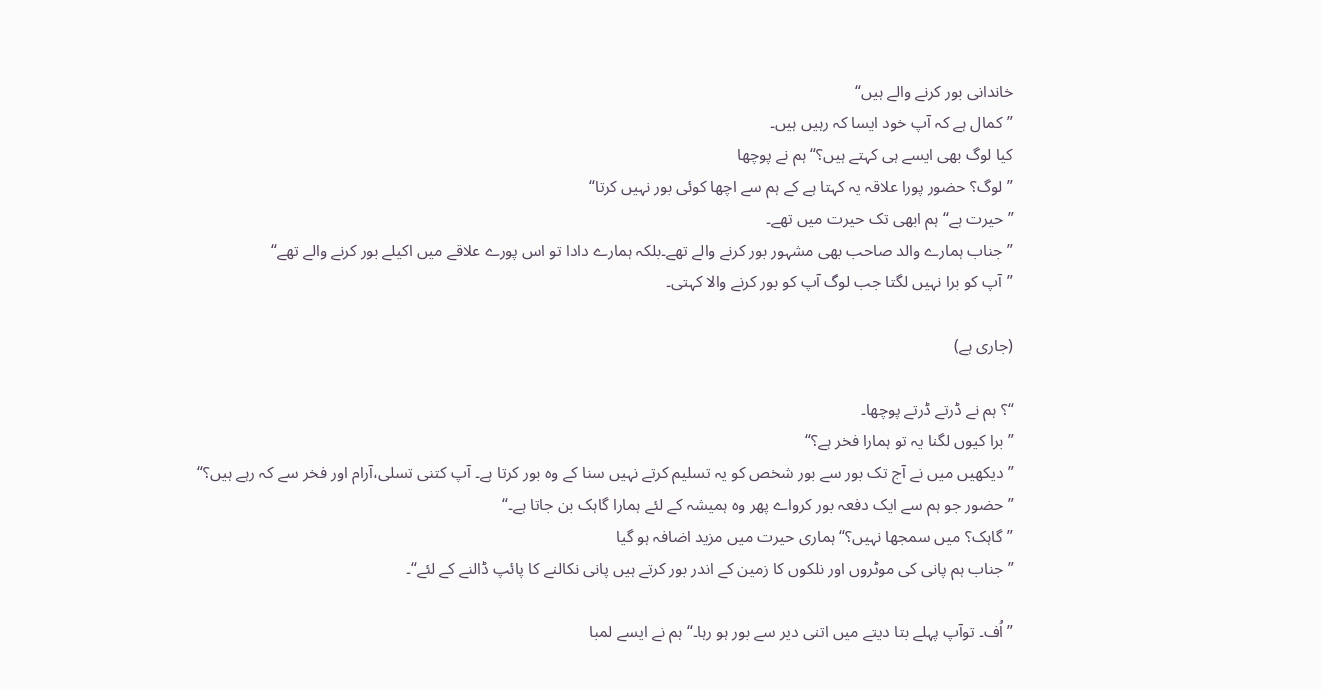خاندانی بور کرنے والے ہیں“
”کمال ہے کہ آپ خود ایسا کہ رہیں ہیں۔
کیا لوگ بھی ایسے ہی کہتے ہیں؟“ ہم نے پوچھا
”لوگ؟ حضور پورا علاقہ یہ کہتا ہے کے ہم سے اچھا کوئی بور نہیں کرتا“
”حیرت ہے“ ہم ابھی تک حیرت میں تھے۔
”جناب ہمارے والد صاحب بھی مشہور بور کرنے والے تھے۔بلکہ ہمارے دادا تو اس پورے علاقے میں اکیلے بور کرنے والے تھے“
”آپ کو برا نہیں لگتا جب لوگ آپ کو بور کرنے والا کہتی۔

(جاری ہے)

“؟ ہم نے ڈرتے ڈرتے پوچھا۔
”برا کیوں لگنا یہ تو ہمارا فخر ہے؟“
”دیکھیں میں نے آج تک بور سے بور شخص کو یہ تسلیم کرتے نہیں سنا کے وہ بور کرتا ہے۔ آپ کتنی تسلی،آرام اور فخر سے کہ رہے ہیں؟“
” حضور جو ہم سے ایک دفعہ بور کرواے پھر وہ ہمیشہ کے لئے ہمارا گاہک بن جاتا ہے۔“
”گاہک؟ میں سمجھا نہیں؟“ ہماری حیرت میں مزید اضافہ ہو گیا
”جناب ہم پانی کی موٹروں اور نلکوں کا زمین کے اندر بور کرتے ہیں پانی نکالنے کا پائپ ڈالنے کے لئے“۔

”اُف۔ توآپ پہلے بتا دیتے میں اتنی دیر سے بور ہو رہا۔“ ہم نے ایسے لمبا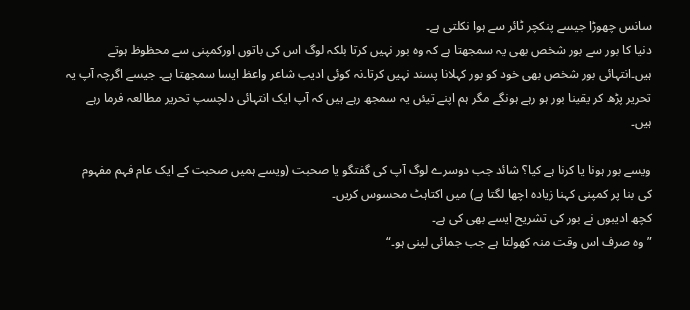سانس چھوڑا جیسے پنکچر ٹائر سے ہوا نکلتی ہے۔
دنیا کا بور سے بور شخص بھی یہ سمجھتا ہے کہ وہ بور نہیں کرتا بلکہ لوگ اس کی باتوں اورکمپنی سے محظوظ ہوتے ہیں۔انتہائی بور شخص بھی خود کو بور کہلانا پسند نہیں کرتا۔نہ کوئی ادیب شاعر واعظ ایسا سمجھتا ہے۔ جیسے اگرچہ آپ یہ تحریر پڑھ کر یقینا بور ہو رہے ہونگے مگر ہم اپنے تیئں یہ سمجھ رہے ہیں کہ آپ ایک انتہائی دلچسپ تحریر مطالعہ فرما رہے ہیں۔

ویسے بور ہونا یا کرنا ہے کیا؟ شائد جب دوسرے لوگ آپ کی گفتگو یا صحبت (ویسے ہمیں صحبت کے ایک عام فہم مفہوم کی بنا پر کمپنی کہنا زیادہ اچھا لگتا ہے) میں اکتاہٹ محسوس کریں۔
کچھ ادیبوں نے بور کی تشریح ایسے بھی کی ہے۔
”وہ صرف اس وقت منہ کھولتا ہے جب جمائی لینی ہو۔“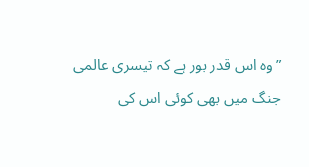”وہ اس قدر بور ہے کہ تیسری عالمی جنگ میں بھی کوئی اس کی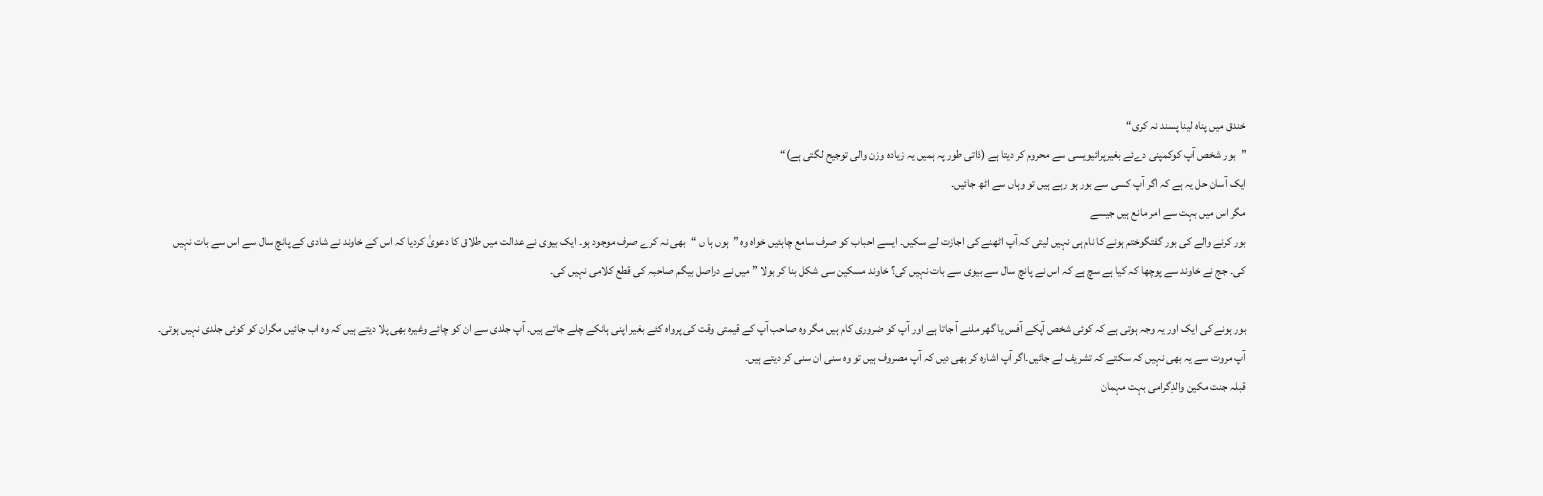خندق میں پناہ لینا پسند نہ کری“
”بور شخص آپ کوکمپنی دےئے بغیرپرائیویسی سے محروم کر دیتا ہے (ذاتی طور پہ ہمیں یہ زیادہ وزن والی توجیح لگتی ہے)“
ایک آسان حل یہ ہے کہ اگر آپ کسی سے بور ہو رہے ہیں تو وہاں سے اٹھ جائیں۔
مگر اس میں بہت سے امر مانع ہیں جیسے
بور کرنے والے کی بور گفتگوختم ہونے کا نام ہی نہیں لیتی کہ آپ اٹھنے کی اجازت لے سکیں۔ ایسے احباب کو صرف سامع چاہئیں خواہ وہ ”ہوں ہا ں “بھی نہ کرے صرف موجود ہو۔ ایک بیوی نے عدالت میں طلاق کا دعویٰ کردیا کہ اس کے خاوند نے شادی کے پانچ سال سے اس سے بات نہیں کی۔ جج نے خاوند سے پوچھا کہ کیا ہے سچ ہے کہ اس نے پانچ سال سے بیوی سے بات نہیں کی؟ خاوند مسکین سی شکل بنا کر بولا ” میں نے دراصل بیگم صاحبہ کی قطع کلامی نہیں کی۔

بور ہونے کی ایک اور یہ وجہ ہوتی ہے کہ کوئی شخص آپکے آفس یا گھر ملنے آ جاتا ہے اور آپ کو ضروری کام ہیں مگر وہ صاحب آپ کے قیمتی وقت کی پرواہ کئے بغیر اپنی ہانکے چلے جاتے ہیں۔ آپ جلدی سے ان کو چائے وغیرہ بھی پلا دیتے ہیں کہ وہ اب جائیں مگران کو کوئی جلدی نہیں ہوتی۔ آپ مروت سے یہ بھی نہیں کہ سکتے کہ تشریف لے جائیں۔اگر آپ اشارہ کر بھی دیں کہ آپ مصروف ہیں تو وہ سنی ان سنی کر دیتے ہیں۔
قبلہ جنت مکین والدِگرامی بہت مہمان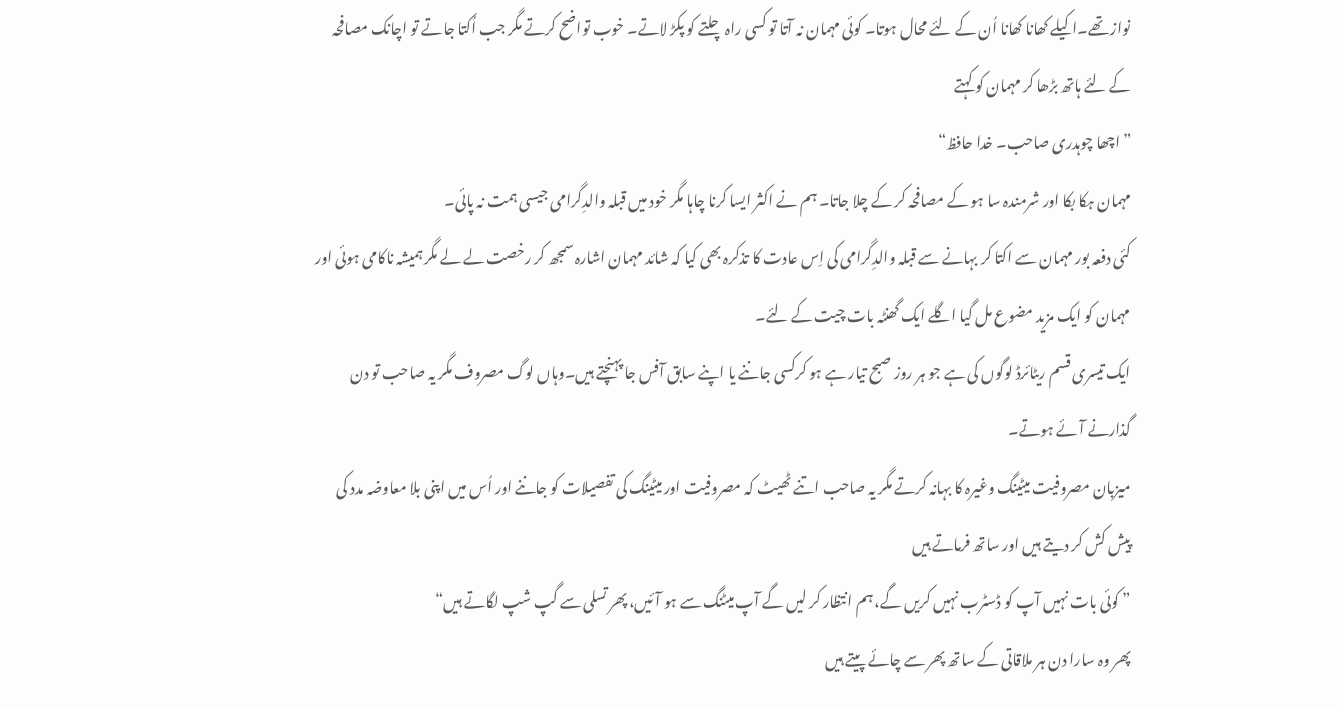نواز تھے۔اکیلے کھانا کھانا اُن کے لئے محال ہوتا۔ کوئی مہمان نہ آتا تو کسی راہ چلتے کو پکڑ لاتے۔ خوب تواضح کرتے مگر جب اُکتا جاتے تو اچانک مصافحہ کے لئے ہاتھ بڑھا کر مہمان کو کہتے
”اچھا چوہدری صاحب۔ خدا حافظ“
مہمان ہکا بکا اور شرمندہ سا ہو کے مصافحہ کر کے چلا جاتا۔ ہم نے اکثر ایسا کرنا چاہا مگر خود میں قبلہ والدِگرامی جیسی ہمت نہ پائی۔
کئی دفعہ بور مہمان سے اکتا کر بہانے سے قبلہ والدِگرامی کی اِس عادت کا تذکرہ بھی کیا کہ شائد مہمان اشارہ سمجھ کر رخصت لے لے مگر ہمیشہ ناکامی ہوئی اور مہمان کو ایک مزید مضوع مل گیا اگلے ایک گھنٹہ بات چیت کے لئے۔
ایک تیسری قسم ریٹائرڈ لوگوں کی ہے جو ہر روز صبح تیار ہے ہو کرکسی جاننے یا اپنے سابق آفس جا پہنچتے ہیں۔وہاں لوگ مصروف مگر یہ صاحب تو دن گذارنے آئے ہوتے۔
میزبان مصروفیت میٹینگ وغیرہ کا بہانہ کرتے مگر یہ صاحب اتنے ٹھیٹ کہ مصروفیت اور میٹینگ کی تفصیلات کو جاننے اور اُس میں اپنی بلا معاوضہ مدد کی پیش کش کر دیتے ہیں اور ساتھ فرماتے ہیں
” کوئی بات نہیں آپ کو ڈسٹرب نہیں کریں گے، ہم انتظار کر لیں گے آپ میٹنگ سے ہو آئیں، پھر تسلی سے گپ شپ لگاتے ہیں“
پھر وہ سارا دن ہر ملاقاتی کے ساتھ پھر سے چائے پیتے ہیں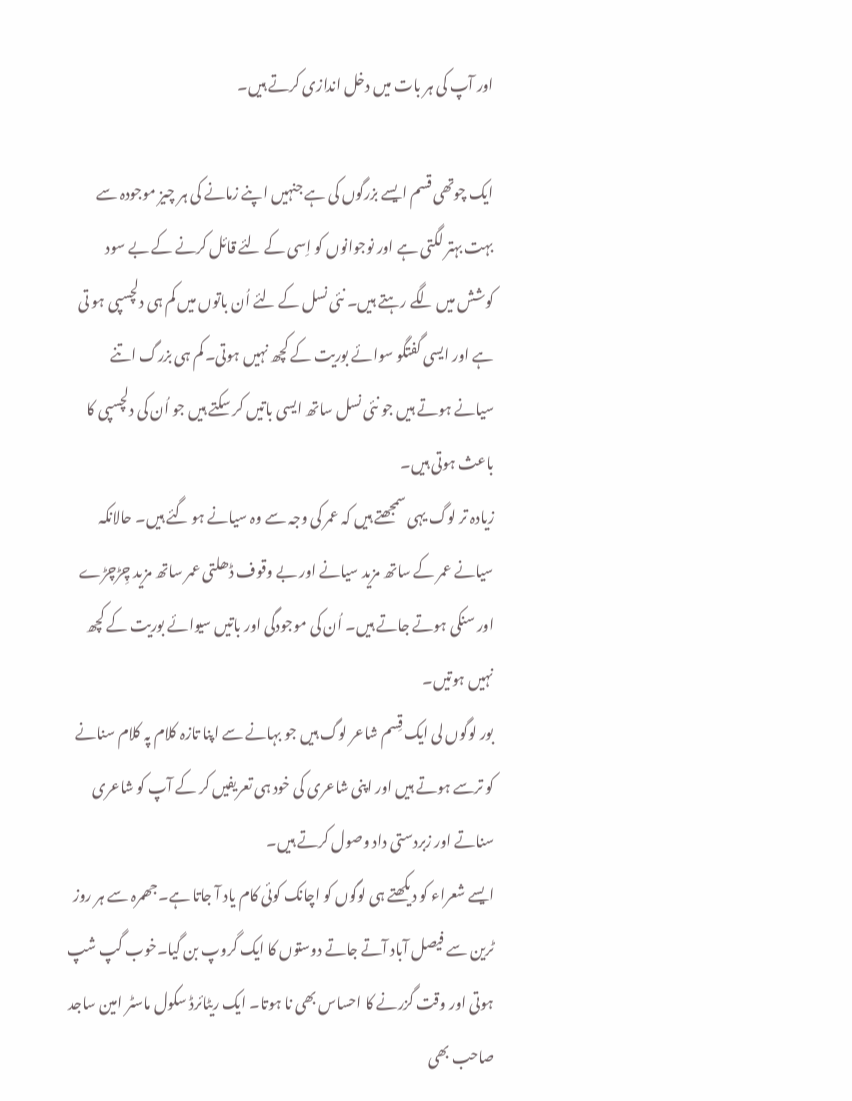اور آپ کی ہر بات میں دخل اندازی کرتے ہیں۔

ایک چوتھی قسم ایسے بزرگوں کی ہے جنہیں اپنے زمانے کی ہر چیز موجودہ سے بہت بہتر لگتی ہے اور نوجوانوں کو اِسی کے لئے قائل کرنے کے بے سود کوشش میں لگے رہتے ہیں۔ نئی نسل کے لئے اُن باتوں میں کم ہی دلچسپی ہو تی ہے اور ایسی گفتگو سوائے بوریت کے کچھ نہیں ہوتی۔ کم ہی بزرگ اتنے سیانے ہوتے ہیں جو نئی نسل ساتھ ایسی باتیں کر سکتے ہیں جو اُن کی دلچسپی کا باعث ہوتی ہیں۔
زیادہ تر لوگ یہی سمجھتے ہیں کہ عمر کی وجہ سے وہ سیانے ہو گئے ہیں۔ حالانکہ سیانے عمر کے ساتھ مزید سیانے اور بے وقوف ڈھلتی عمر ساتھ مزید چِڑچڑے اور سنکی ہوتے جاتے ہیں۔ اُن کی موجودگی اور باتیں سیوائے بوریت کے کچھ نہیں ہوتیں۔
بور لوگوں لی ایک قِسم شاعر لوگ ہیں جو بہانے سے اپنا تازہ کلام پہ کلام سنانے کو ترسے ہوتے ہیں اور اپنی شاعری کی خود ہی تعریفیں کر کے آپ کو شاعری سناتے اور زبردستی داد وصول کرتے ہیں۔
ایسے شعراء کو دیکھتے ہی لوگوں کو اچانک کوئی کام یاد آ جاتا ہے۔جھمرہ سے ہر روز ٹرین سے فیصل آباد آتے جاتے دوستوں کا ایک گروپ بن گیا۔خوب گپ شپ ہوتی اور وقت گزرنے کا احساس بھی نا ہوتا۔ ایک ریٹائرڈ سکول ماسٹر امین ساجد صاحب بھی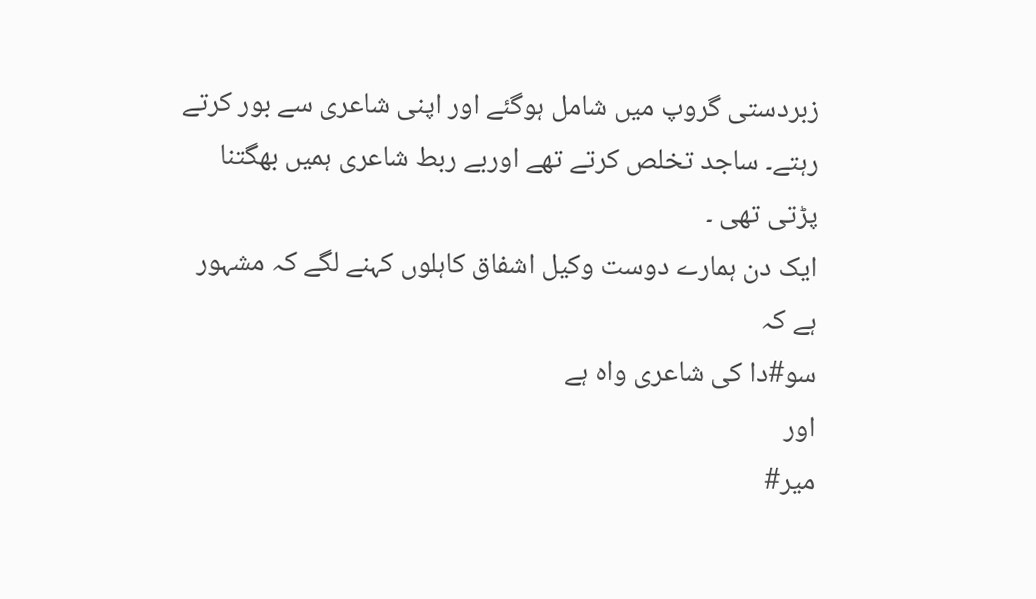زبردستی گروپ میں شامل ہوگئے اور اپنی شاعری سے بور کرتے رہتے۔ ساجد تخلص کرتے تھے اوربے ربط شاعری ہمیں بھگتنا پڑتی تھی ۔
ایک دن ہمارے دوست وکیل اشفاق کاہلوں کہنے لگے کہ مشہور ہے کہ
سو#دا کی شاعری واہ ہے
اور
میر#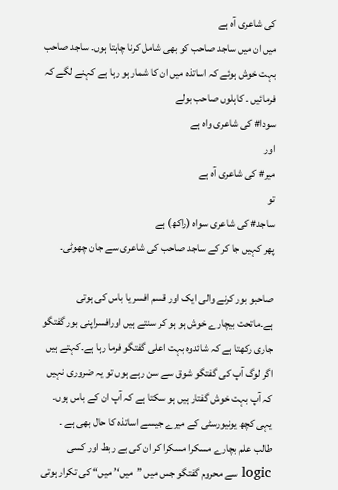کی شاعری آہ ہے
میں ان میں ساجد صاحب کو بھی شامل کرنا چاہتا ہوں۔ ساجد صاحب بہت خوش ہوئے کہ اساتذہ میں ان کا شمار ہو رہا ہے کہنے لگے کہ فرمائیں ۔ کاہلوں صاحب بولے
سودا# کی شاعری واہ ہے
اور
میر# کی شاعری آہ ہے
تو
ساجد# کی شاعری سواہ (راکھ) ہے
پھر کہیں جا کر کے ساجد صاحب کی شاعری سے جان چھوٹی۔

صاحبو بور کرنے والی ایک اور قسم افسر یا باس کی ہوتی ہے۔ماتحت بیچارے خوش ہو ہو کر سنتے ہیں اورافسراپنی بور گفتگو جاری رکھتا ہے کہ شائدوہ بہت اعلی گفتگو فرما رہا ہے۔کہتے ہیں اگر لوگ آپ کی گفتگو شوق سے سن رہے ہوں تو یہ ضروری نہیں کہ آپ بہت خوش گفتار ہیں ہو سکتا ہے کہ آپ ان کے باس ہوں۔
یہی کچھ یونیورسٹی کے میرے جیسے اساتذہ کا حال بھی ہے ۔
طالب علم بچارے مسکرا مسکرا کر ان کی بے ربط اور کسی logic سے محروم گفتگو جس میں ”میں‘’ میں“ کی تکرار ہوتی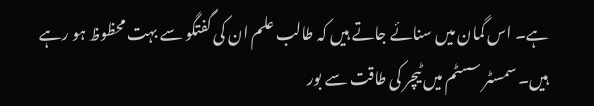ہے۔ اس گمان میں سنائے جاتے ہیں کہ طالب علم ان کی گفتگو سے بہت محظوظ ہو رہے ہیں۔ سمسٹر سسٹم میں ٹیچر کی طاقت سے بور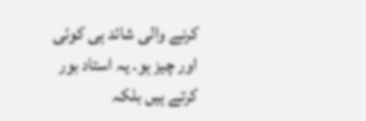کرنے والی شائد ہی کوئی اور چیز ہو۔ یہ استاد بور کرتے ہیں بلکہ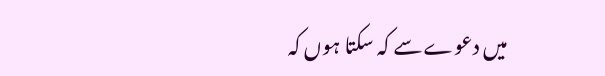میں دعوے سے کہ سکتا ہوں کہ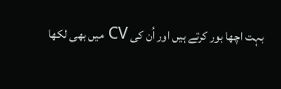بہت اچھا بور کرتے ہیں اور اُن کی CV میں بھی لکھا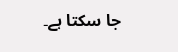جا سکتا ہے۔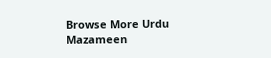Browse More Urdu Mazameen